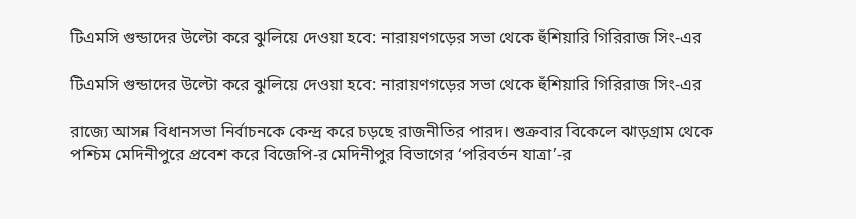টিএমসি গুন্ডাদের উল্টো করে ঝুলিয়ে দেওয়া হবে: নারায়ণগড়ের সভা থেকে হুঁশিয়ারি গিরিরাজ সিং-এর

টিএমসি গুন্ডাদের উল্টো করে ঝুলিয়ে দেওয়া হবে: নারায়ণগড়ের সভা থেকে হুঁশিয়ারি গিরিরাজ সিং-এর

রাজ্যে আসন্ন বিধানসভা নির্বাচনকে কেন্দ্র করে চড়ছে রাজনীতির পারদ। শুক্রবার বিকেলে ঝাড়গ্রাম থেকে পশ্চিম মেদিনীপুরে প্রবেশ করে বিজেপি-র মেদিনীপুর বিভাগের ‘পরিবর্তন যাত্রা’-র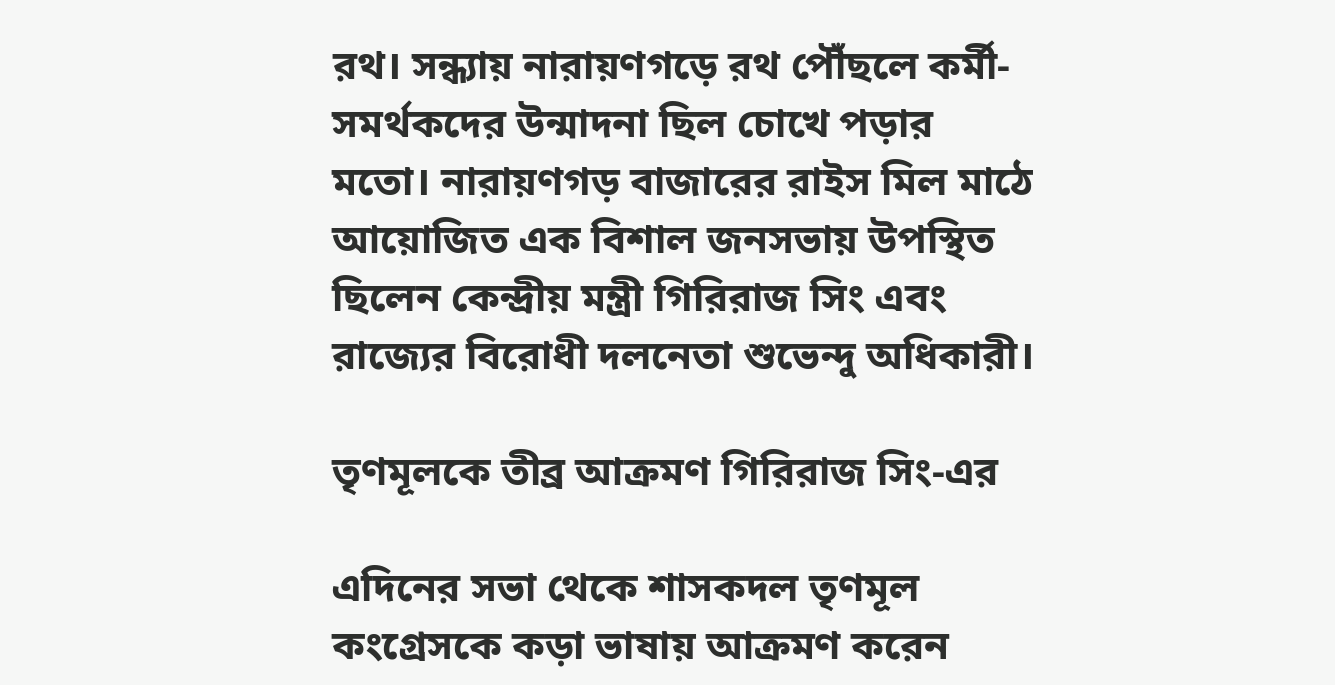রথ। সন্ধ্যায় নারায়ণগড়ে রথ পৌঁছলে কর্মী-সমর্থকদের উন্মাদনা ছিল চোখে পড়ার মতো। নারায়ণগড় বাজারের রাইস মিল মাঠে আয়োজিত এক বিশাল জনসভায় উপস্থিত ছিলেন কেন্দ্রীয় মন্ত্রী গিরিরাজ সিং এবং রাজ্যের বিরোধী দলনেতা শুভেন্দু অধিকারী।

তৃণমূলকে তীব্র আক্রমণ গিরিরাজ সিং-এর

এদিনের সভা থেকে শাসকদল তৃণমূল কংগ্রেসকে কড়া ভাষায় আক্রমণ করেন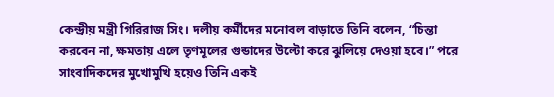কেন্দ্রীয় মন্ত্রী গিরিরাজ সিং। দলীয় কর্মীদের মনোবল বাড়াতে তিনি বলেন, “চিন্তা করবেন না, ক্ষমতায় এলে তৃণমূলের গুন্ডাদের উল্টো করে ঝুলিয়ে দেওয়া হবে।” পরে সাংবাদিকদের মুখোমুখি হয়েও তিনি একই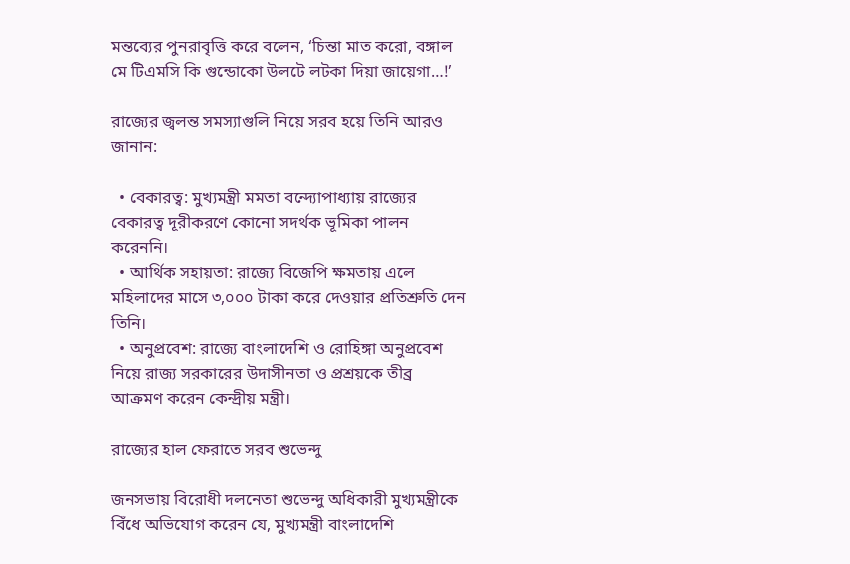মন্তব্যের পুনরাবৃত্তি করে বলেন, ‘চিন্তা মাত করো, বঙ্গাল মে টিএমসি কি গুন্ডোকো উলটে লটকা দিয়া জায়েগা…!’

রাজ্যের জ্বলন্ত সমস্যাগুলি নিয়ে সরব হয়ে তিনি আরও জানান:

  • বেকারত্ব: মুখ্যমন্ত্রী মমতা বন্দ্যোপাধ্যায় রাজ্যের বেকারত্ব দূরীকরণে কোনো সদর্থক ভূমিকা পালন করেননি।
  • আর্থিক সহায়তা: রাজ্যে বিজেপি ক্ষমতায় এলে মহিলাদের মাসে ৩,০০০ টাকা করে দেওয়ার প্রতিশ্রুতি দেন তিনি।
  • অনুপ্রবেশ: রাজ্যে বাংলাদেশি ও রোহিঙ্গা অনুপ্রবেশ নিয়ে রাজ্য সরকারের উদাসীনতা ও প্রশ্রয়কে তীব্র আক্রমণ করেন কেন্দ্রীয় মন্ত্রী।

রাজ্যের হাল ফেরাতে সরব শুভেন্দু

জনসভায় বিরোধী দলনেতা শুভেন্দু অধিকারী মুখ্যমন্ত্রীকে বিঁধে অভিযোগ করেন যে, মুখ্যমন্ত্রী বাংলাদেশি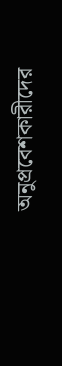অনুপ্রবেশকারীদের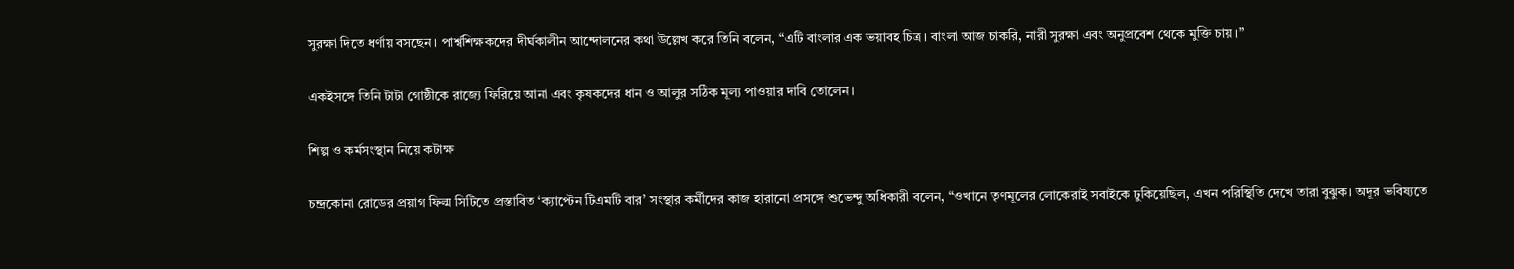সুরক্ষা দিতে ধর্ণায় বসছেন। পার্শ্বশিক্ষকদের দীর্ঘকালীন আন্দোলনের কথা উল্লেখ করে তিনি বলেন, “এটি বাংলার এক ভয়াবহ চিত্র। বাংলা আজ চাকরি, নারী সুরক্ষা এবং অনুপ্রবেশ থেকে মুক্তি চায়।”

একইসঙ্গে তিনি টাটা গোষ্ঠীকে রাজ্যে ফিরিয়ে আনা এবং কৃষকদের ধান ও আলুর সঠিক মূল্য পাওয়ার দাবি তোলেন।

শিল্প ও কর্মসংস্থান নিয়ে কটাক্ষ

চন্দ্রকোনা রোডের প্রয়াগ ফিল্ম সিটিতে প্রস্তাবিত ‘ক্যাপ্টেন টিএমটি বার’ সংস্থার কর্মীদের কাজ হারানো প্রসঙ্গে শুভেন্দু অধিকারী বলেন, “ওখানে তৃণমূলের লোকেরাই সবাইকে ঢুকিয়েছিল, এখন পরিস্থিতি দেখে তারা বুঝুক। অদূর ভবিষ্যতে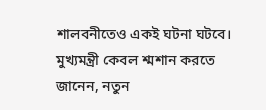শালবনীতেও একই ঘটনা ঘটবে। মুখ্যমন্ত্রী কেবল শ্মশান করতে জানেন, নতুন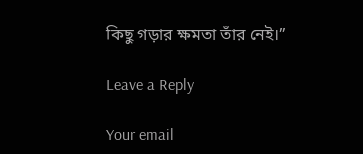কিছু গড়ার ক্ষমতা তাঁর নেই।”

Leave a Reply

Your email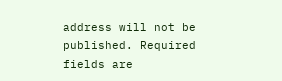address will not be published. Required fields are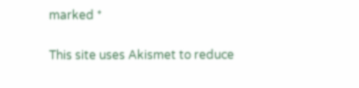marked *

This site uses Akismet to reduce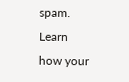spam. Learn how your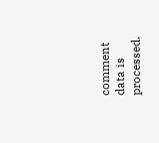comment data is processed.